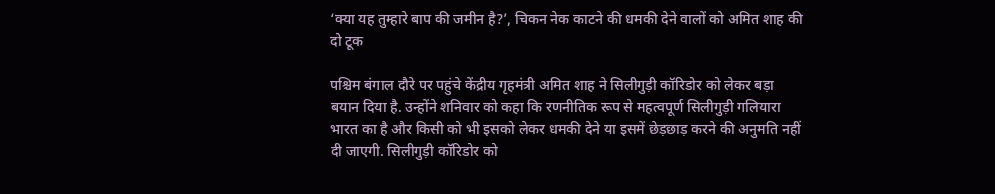‘क्या यह तुम्हारे बाप की जमीन है?’, चिकन नेक काटने की धमकी देने वालों को अमित शाह की दो टूक

पश्चिम बंगाल दौरे पर पहुंचे केंद्रीय गृहमंत्री अमित शाह ने सिलीगुड़ी कॉरिडोर को लेकर बड़ा बयान दिया है. उन्होंने शनिवार को कहा कि रणनीतिक रूप से महत्वपूर्ण सिलीगुड़ी गलियारा भारत का है और किसी को भी इसको लेकर धमकी देने या इसमें छेड़छाड़ करने की अनुमति नहीं दी जाएगी. सिलीगुड़ी कॉरिडोर को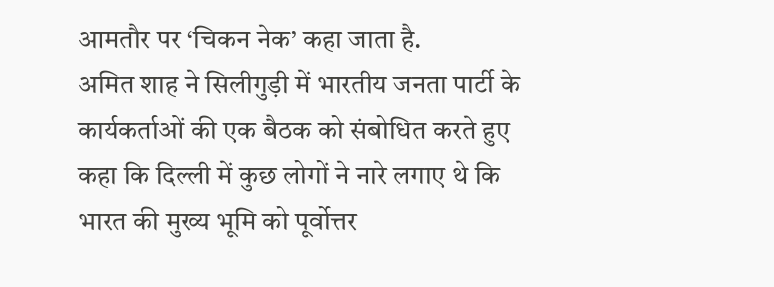आमतौर पर ‘चिकन नेक’ कहा जाता है.
अमित शाह ने सिलीगुड़ी में भारतीय जनता पार्टी के कार्यकर्ताओं की एक बैठक को संबोधित करते हुए कहा कि दिल्ली में कुछ लोगों ने नारे लगाए थे कि भारत की मुख्य भूमि को पूर्वोत्तर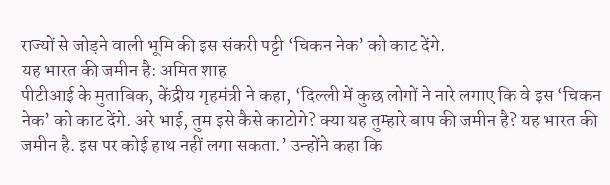राज्यों से जोड़ने वाली भूमि की इस संकरी पट्टी ‘चिकन नेक’ को काट देंगे.
यह भारत की जमीन है: अमित शाह
पीटीआई के मुताबिक, केंद्रीय गृहमंत्री ने कहा, ‘दिल्ली में कुछ लोगों ने नारे लगाए कि वे इस ‘चिकन नेक’ को काट देंगे. अरे भाई, तुम इसे कैसे काटोगे? क्या यह तुम्हारे बाप की जमीन है? यह भारत की जमीन है. इस पर कोई हाथ नहीं लगा सकता.’ उन्होंने कहा कि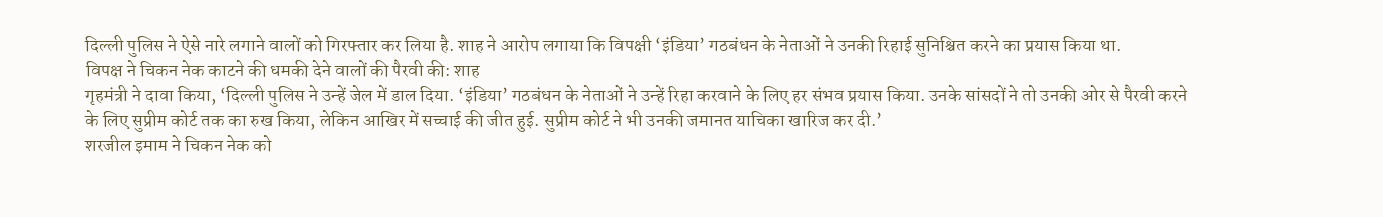दिल्ली पुलिस ने ऐसे नारे लगाने वालों को गिरफ्तार कर लिया है. शाह ने आरोप लगाया कि विपक्षी ‘इंडिया’ गठबंधन के नेताओं ने उनकी रिहाई सुनिश्चित करने का प्रयास किया था.
विपक्ष ने चिकन नेक काटने की धमकी देने वालों की पैरवी की: शाह
गृहमंत्री ने दावा किया, ‘दिल्ली पुलिस ने उन्हें जेल में डाल दिया. ‘इंडिया’ गठबंधन के नेताओं ने उन्हें रिहा करवाने के लिए हर संभव प्रयास किया. उनके सांसदों ने तो उनकी ओर से पैरवी करने के लिए सुप्रीम कोर्ट तक का रुख किया, लेकिन आखिर में सच्चाई की जीत हुई. सुप्रीम कोर्ट ने भी उनकी जमानत याचिका खारिज कर दी.’
शरजील इमाम ने चिकन नेक को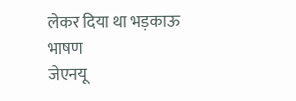लेकर दिया था भड़काऊ भाषण
जेएनयू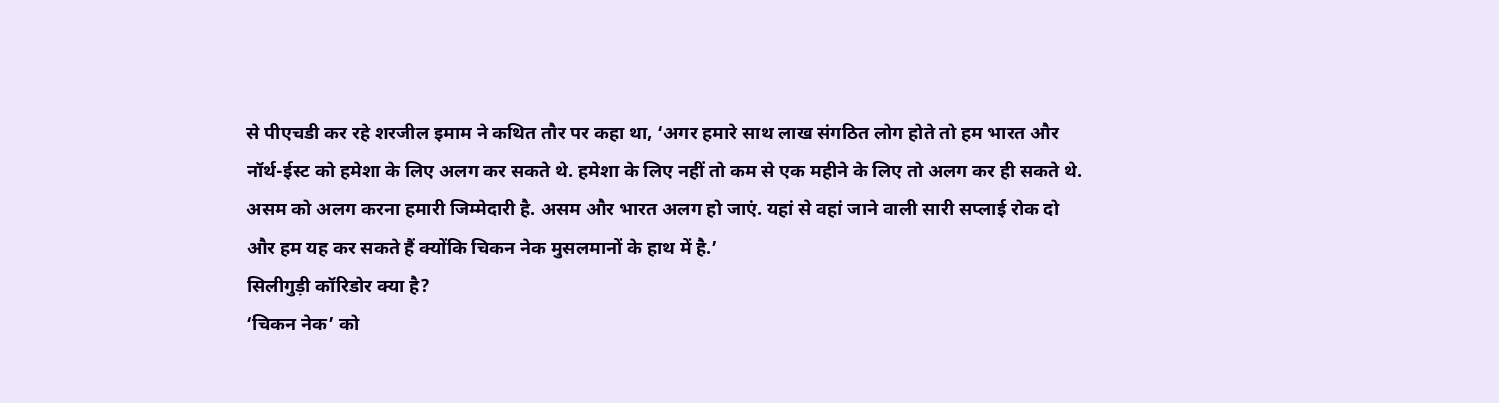से पीएचडी कर रहे शरजील इमाम ने कथित तौर पर कहा था, ‘अगर हमारे साथ लाख संगठित लोग होते तो हम भारत और नॉर्थ-ईस्ट को हमेशा के लिए अलग कर सकते थे. हमेशा के लिए नहीं तो कम से एक महीने के लिए तो अलग कर ही सकते थे. असम को अलग करना हमारी जिम्मेदारी है. असम और भारत अलग हो जाएं. यहां से वहां जाने वाली सारी सप्लाई रोक दो और हम यह कर सकते हैं क्योंकि चिकन नेक मुसलमानों के हाथ में है.’
सिलीगुड़ी कॉरिडोर क्या है?
‘चिकन नेक’ को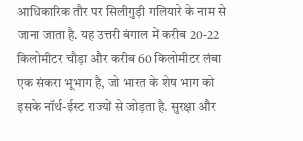आधिकारिक तौर पर सिलीगुड़ी गलियारे के नाम से जाना जाता है. यह उत्तरी बंगाल में करीब 20-22 किलोमीटर चौड़ा और करीब 60 किलोमीटर लंबा एक संकरा भूभाग है, जो भारत के शेष भाग को इसके नॉर्थ-ईस्ट राज्यों से जोड़ता है. सुरक्षा और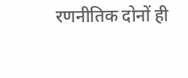रणनीतिक दोनों ही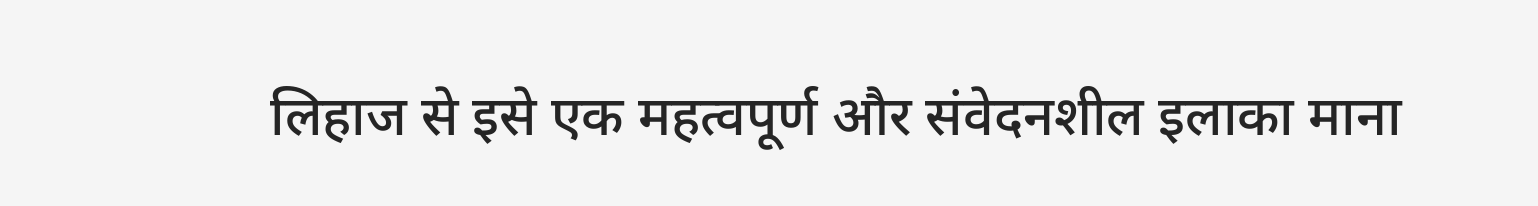लिहाज से इसे एक महत्वपूर्ण और संवेदनशील इलाका माना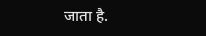जाता है.